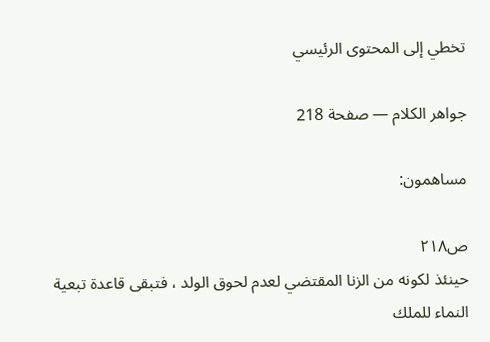تخطي إلى المحتوى الرئيسي

جواهر الكلام — صفحة 218

مساهمون:

ص٢١٨
حينئذ لكونه من الزنا المقتضي لعدم لحوق الولد ، فتبقى قاعدة تبعية النماء للملك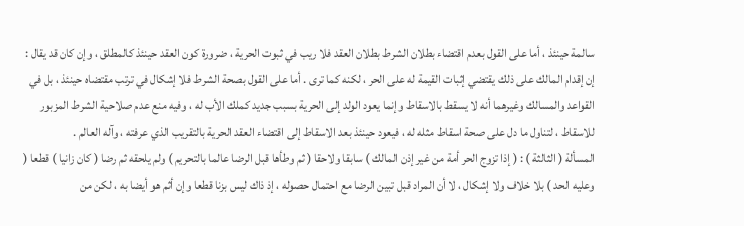سالمة حينئذ ، أما على القول بعدم اقتضاء بطلان الشرط بطلان العقد فلا ريب في ثبوت الحرية ، ضرورة كون العقد حينئذ كالمطلق ، وإن كان قد يقال : إن إقدام المالك على ذلك يقتضي إثبات القيمة له على الحر ، لكنه كما ترى . أما على القول بصحة الشرط فلا إشكال في ترتب مقتضاه حينئذ ، بل في القواعد والمسالك وغيرهما أنه لا يسقط بالاسقاط وإنما يعود الولد إلى الحرية بسبب جديد كملك الأب له ، وفيه منع عدم صلاحية الشرط المزبور للاسقاط ، لتناول ما دل على صحة اسقاط مثله له ، فيعود حينئذ بعد الاسقاط إلى اقتضاء العقد الحرية بالتقريب الذي عرفته ، وآله العالم .
المسألة ( الثالثة ) : ( إذا تزوج الحر أمة من غير إذن المالك ) سابقا ولاحقا ( ثم وطأها قبل الرضا عالما بالتحريم ) ولم يلحقه ثم رضا ( كان زانيا ) قطعا ( وعليه الحد ) بلا خلاف ولا إشكال ، لا أن المراد قبل تبين الرضا مع احتمال حصوله ، إذ ذاك ليس بزنا قطعا وإن أثم هو أيضا به ، لكن من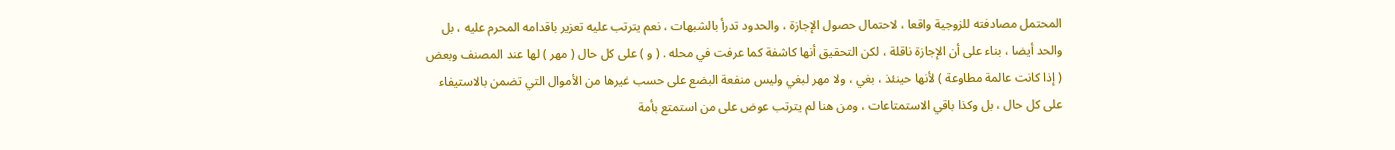المحتمل مصادفته للزوجية واقعا ، لاحتمال حصول الإجازة ، والحدود تدرأ بالشبهات ، نعم يترتب عليه تعزير باقدامه المحرم عليه ، بل والحد أيضا ، بناء على أن الإجازة ناقلة ، لكن التحقيق أنها كاشفة كما عرفت في محله . ( و ) على كل حال ( مهر ) لها عند المصنف وبعض ( إذا كانت عالمة مطاوعة ) لأنها حينئذ ، بغي ، ولا مهر لبغي وليس منفعة البضع على حسب غيرها من الأموال التي تضمن بالاستيفاء على كل حال ، بل وكذا باقي الاستمتاعات ، ومن هنا لم يترتب عوض على من استمتع بأمة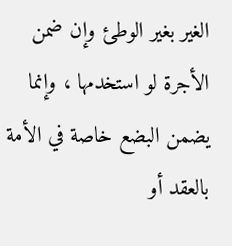الغير بغير الوطئ وإن ضمن الأجرة لو استخدمها ، وإنما يضمن البضع خاصة في الأمة بالعقد أو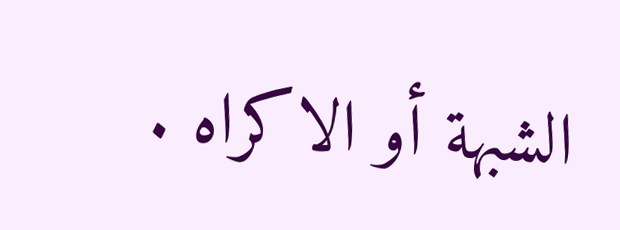الشبهة أو الاكراه .